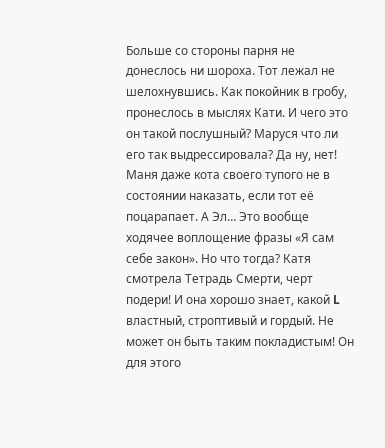Больше со стороны парня не донеслось ни шороха. Тот лежал не шелохнувшись. Как покойник в гробу, пронеслось в мыслях Кати. И чего это он такой послушный? Маруся что ли его так выдрессировала? Да ну, нет! Маня даже кота своего тупого не в состоянии наказать, если тот её поцарапает. А Эл… Это вообще ходячее воплощение фразы «Я сам себе закон». Но что тогда? Катя смотрела Тетрадь Смерти, черт подери! И она хорошо знает, какой L властный, строптивый и гордый. Не может он быть таким покладистым! Он для этого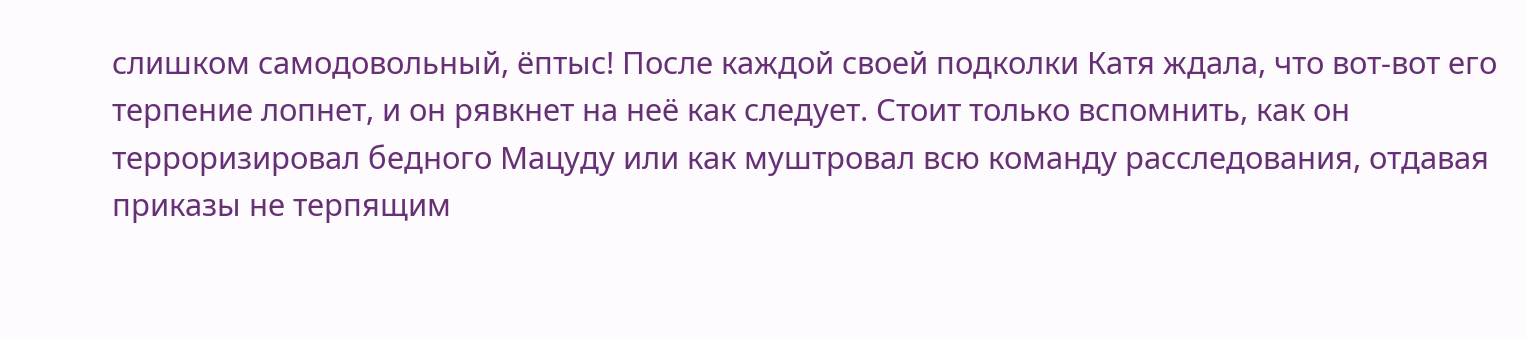слишком самодовольный, ёптыс! После каждой своей подколки Катя ждала, что вот-вот его терпение лопнет, и он рявкнет на неё как следует. Стоит только вспомнить, как он терроризировал бедного Мацуду или как муштровал всю команду расследования, отдавая приказы не терпящим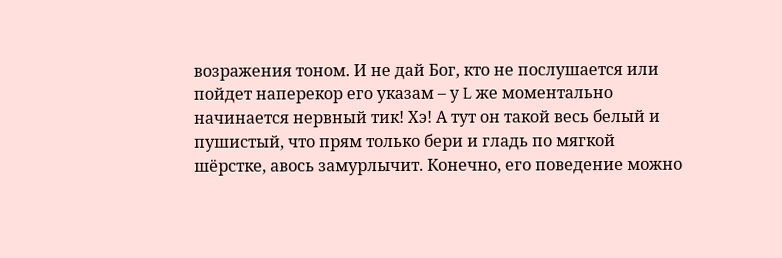возражения тоном. И не дай Бог, кто не послушается или пойдет наперекор его указам – у L же моментально начинается нервный тик! Хэ! А тут он такой весь белый и пушистый, что прям только бери и гладь по мягкой шёрстке, авось замурлычит. Конечно, его поведение можно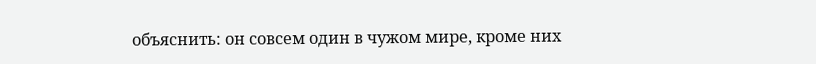объяснить: он совсем один в чужом мире, кроме них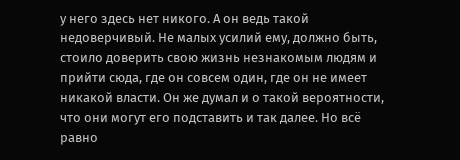у него здесь нет никого. А он ведь такой недоверчивый. Не малых усилий ему, должно быть, стоило доверить свою жизнь незнакомым людям и прийти сюда, где он совсем один, где он не имеет никакой власти. Он же думал и о такой вероятности, что они могут его подставить и так далее. Но всё равно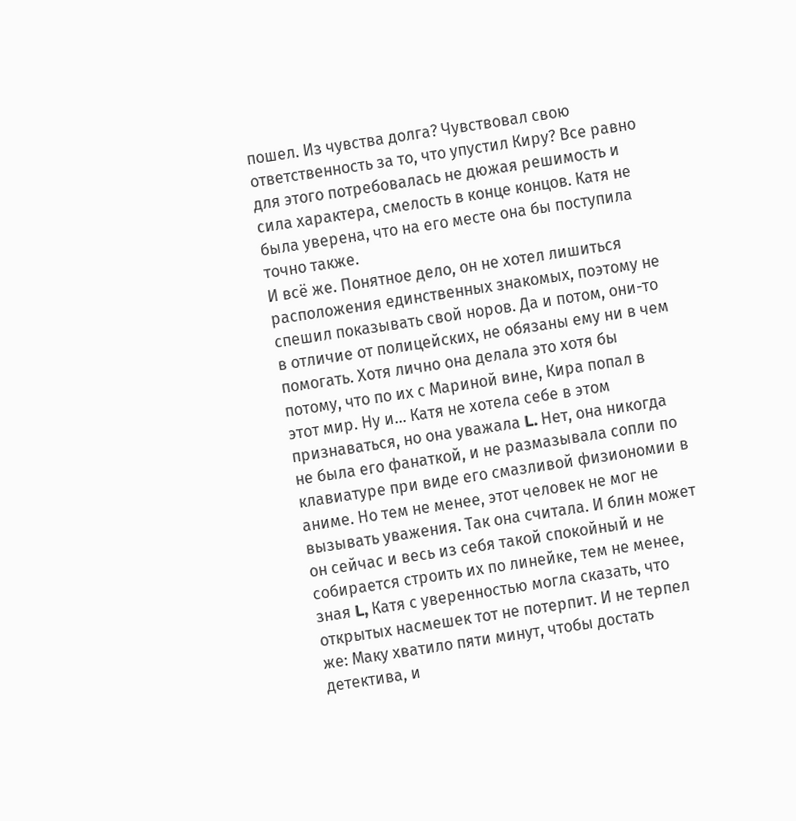пошел. Из чувства долга? Чувствовал свою ответственность за то, что упустил Киру? Все равно для этого потребовалась не дюжая решимость и сила характера, смелость в конце концов. Катя не была уверена, что на его месте она бы поступила точно также.
И всё же. Понятное дело, он не хотел лишиться расположения единственных знакомых, поэтому не спешил показывать свой норов. Да и потом, они-то в отличие от полицейских, не обязаны ему ни в чем помогать. Хотя лично она делала это хотя бы потому, что по их с Мариной вине, Кира попал в этот мир. Ну и… Катя не хотела себе в этом признаваться, но она уважала L. Нет, она никогда не была его фанаткой, и не размазывала сопли по клавиатуре при виде его смазливой физиономии в аниме. Но тем не менее, этот человек не мог не вызывать уважения. Так она считала. И блин может он сейчас и весь из себя такой спокойный и не собирается строить их по линейке, тем не менее, зная L, Катя с уверенностью могла сказать, что открытых насмешек тот не потерпит. И не терпел же: Маку хватило пяти минут, чтобы достать детектива, и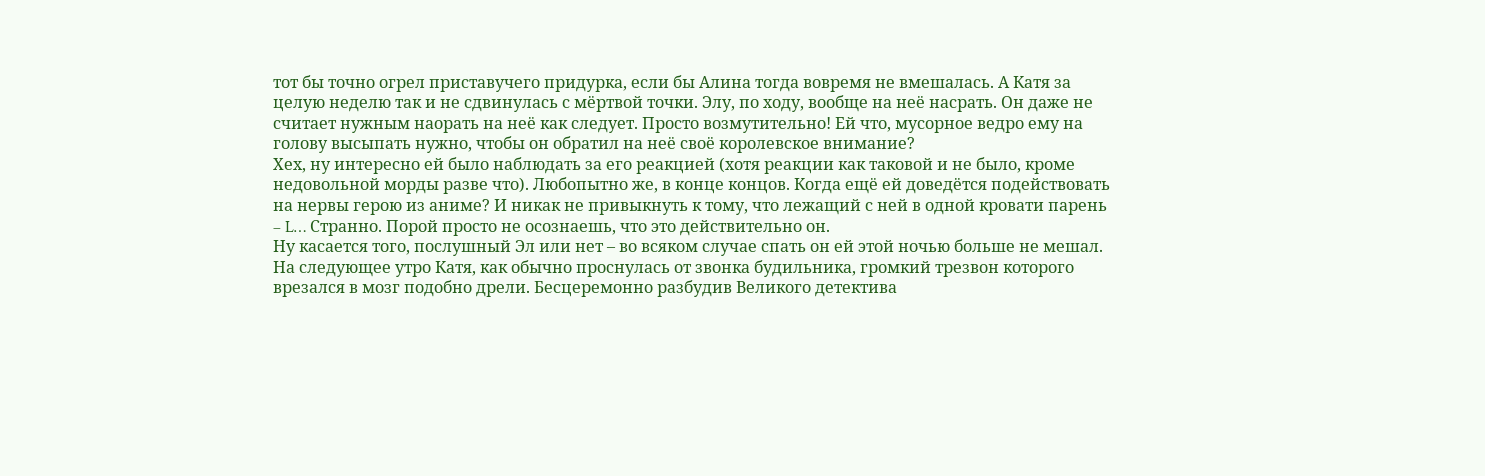тот бы точно огрел приставучего придурка, если бы Алина тогда вовремя не вмешалась. А Катя за целую неделю так и не сдвинулась с мёртвой точки. Элу, по ходу, вообще на неё насрать. Он даже не считает нужным наорать на неё как следует. Просто возмутительно! Ей что, мусорное ведро ему на голову высыпать нужно, чтобы он обратил на неё своё королевское внимание?
Хех, ну интересно ей было наблюдать за его реакцией (хотя реакции как таковой и не было, кроме недовольной морды разве что). Любопытно же, в конце концов. Когда ещё ей доведётся подействовать на нервы герою из аниме? И никак не привыкнуть к тому, что лежащий с ней в одной кровати парень – L… Странно. Порой просто не осознаешь, что это действительно он.
Ну касается того, послушный Эл или нет – во всяком случае спать он ей этой ночью больше не мешал.
На следующее утро Катя, как обычно проснулась от звонка будильника, громкий трезвон которого врезался в мозг подобно дрели. Бесцеремонно разбудив Великого детектива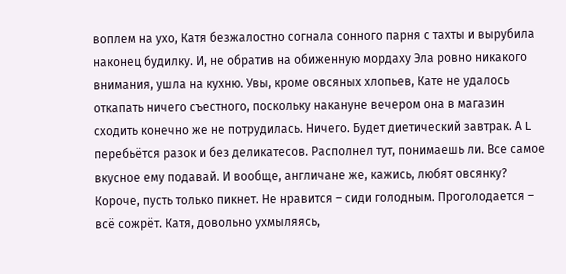воплем на ухо, Катя безжалостно согнала сонного парня с тахты и вырубила наконец будилку. И, не обратив на обиженную мордаху Эла ровно никакого внимания, ушла на кухню. Увы, кроме овсяных хлопьев, Кате не удалось откапать ничего съестного, поскольку накануне вечером она в магазин сходить конечно же не потрудилась. Ничего. Будет диетический завтрак. А L перебьётся разок и без деликатесов. Располнел тут, понимаешь ли. Все самое вкусное ему подавай. И вообще, англичане же, кажись, любят овсянку? Короче, пусть только пикнет. Не нравится – сиди голодным. Проголодается – всё сожрёт. Катя, довольно ухмыляясь,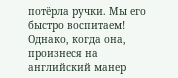потёрла ручки. Мы его быстро воспитаем!
Однако, когда она, произнеся на английский манер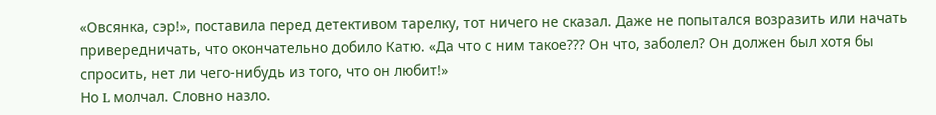«Овсянка, сэр!», поставила перед детективом тарелку, тот ничего не сказал. Даже не попытался возразить или начать привередничать, что окончательно добило Катю. «Да что с ним такое??? Он что, заболел? Он должен был хотя бы спросить, нет ли чего-нибудь из того, что он любит!»
Но L молчал. Словно назло.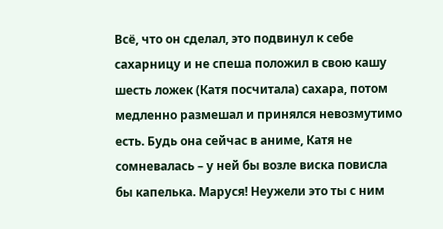Всё, что он сделал, это подвинул к себе сахарницу и не спеша положил в свою кашу шесть ложек (Катя посчитала) сахара, потом медленно размешал и принялся невозмутимо есть. Будь она сейчас в аниме, Катя не сомневалась – у ней бы возле виска повисла бы капелька. Маруся! Неужели это ты с ним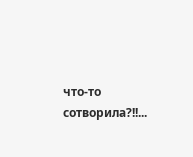что-то сотворила?!!...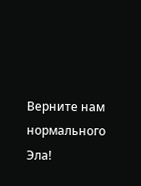Верните нам нормального Эла!